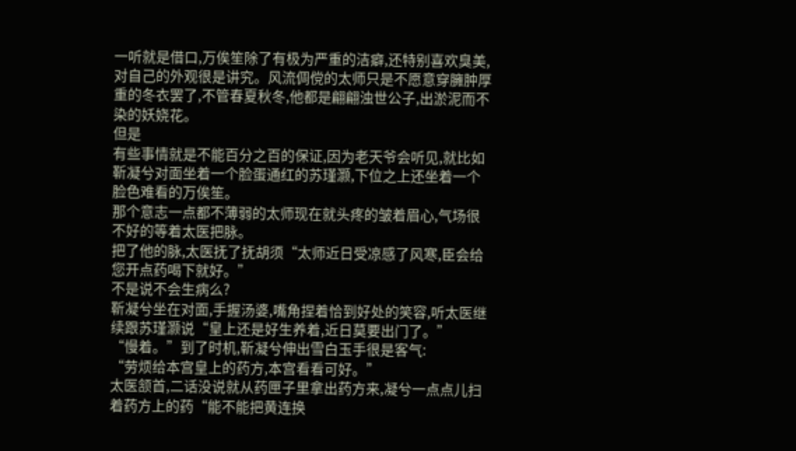一听就是借口,万俟笙除了有极为严重的洁癖,还特别喜欢臭美,对自己的外观很是讲究。风流倜傥的太师只是不愿意穿臃肿厚重的冬衣罢了,不管春夏秋冬,他都是翩翩浊世公子,出淤泥而不染的妖娆花。
但是
有些事情就是不能百分之百的保证,因为老天爷会听见,就比如靳凝兮对面坐着一个脸蛋通红的苏瑾灏,下位之上还坐着一个脸色难看的万俟笙。
那个意志一点都不薄弱的太师现在就头疼的皱着眉心,气场很不好的等着太医把脉。
把了他的脉,太医抚了抚胡须“太师近日受凉感了风寒,臣会给您开点药喝下就好。”
不是说不会生病么?
靳凝兮坐在对面,手握汤婆,嘴角捏着恰到好处的笑容,听太医继续跟苏瑾灏说“皇上还是好生养着,近日莫要出门了。”
“慢着。”到了时机,靳凝兮伸出雪白玉手很是客气:
“劳烦给本宫皇上的药方,本宫看看可好。”
太医颔首,二话没说就从药匣子里拿出药方来,凝兮一点点儿扫着药方上的药“能不能把黄连换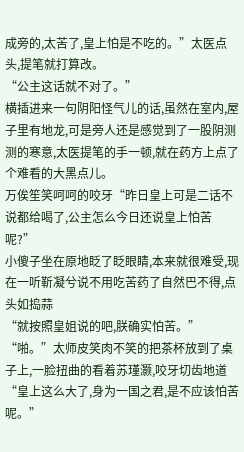成旁的,太苦了,皇上怕是不吃的。”太医点头,提笔就打算改。
“公主这话就不对了。”
横插进来一句阴阳怪气儿的话,虽然在室内,屋子里有地龙,可是旁人还是感觉到了一股阴测测的寒意,太医提笔的手一顿,就在药方上点了个难看的大黑点儿。
万俟笙笑呵呵的咬牙“昨日皇上可是二话不说都给喝了,公主怎么今日还说皇上怕苦呢?”
小傻子坐在原地眨了眨眼睛,本来就很难受,现在一听靳凝兮说不用吃苦药了自然巴不得,点头如捣蒜
“就按照皇姐说的吧,朕确实怕苦。”
“啪。”太师皮笑肉不笑的把茶杯放到了桌子上,一脸扭曲的看着苏瑾灏,咬牙切齿地道“皇上这么大了,身为一国之君,是不应该怕苦呢。”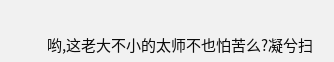哟,这老大不小的太师不也怕苦么?凝兮扫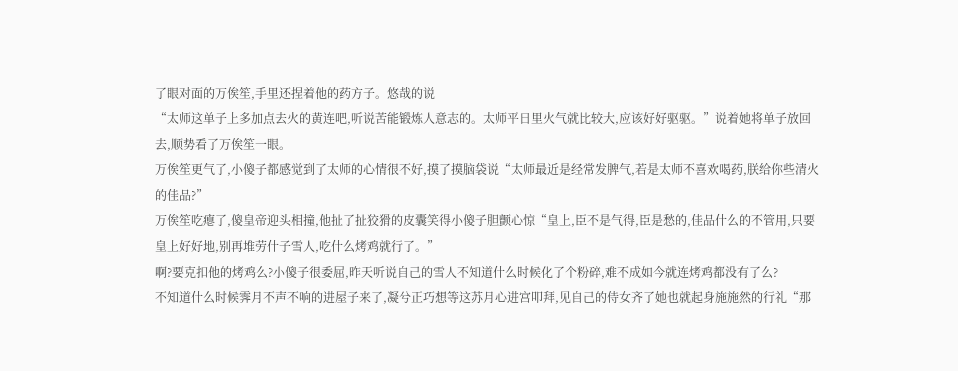了眼对面的万俟笙,手里还捏着他的药方子。悠哉的说
“太师这单子上多加点去火的黄连吧,听说苦能锻炼人意志的。太师平日里火气就比较大,应该好好驱驱。”说着她将单子放回去,顺势看了万俟笙一眼。
万俟笙更气了,小傻子都感觉到了太师的心情很不好,摸了摸脑袋说“太师最近是经常发脾气,若是太师不喜欢喝药,朕给你些清火的佳品?”
万俟笙吃瘪了,傻皇帝迎头相撞,他扯了扯狡猾的皮囊笑得小傻子胆颤心惊“皇上,臣不是气得,臣是愁的,佳品什么的不管用,只要皇上好好地,别再堆劳什子雪人,吃什么烤鸡就行了。”
啊?要克扣他的烤鸡么?小傻子很委屈,昨天听说自己的雪人不知道什么时候化了个粉碎,难不成如今就连烤鸡都没有了么?
不知道什么时候霁月不声不响的进屋子来了,凝兮正巧想等这苏月心进宫叩拜,见自己的侍女齐了她也就起身施施然的行礼“那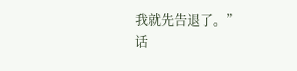我就先告退了。”
话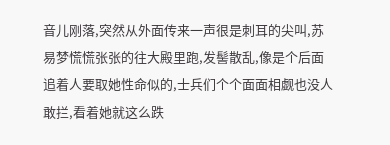音儿刚落,突然从外面传来一声很是刺耳的尖叫,苏易梦慌慌张张的往大殿里跑,发髻散乱,像是个后面追着人要取她性命似的,士兵们个个面面相觑也没人敢拦,看着她就这么跌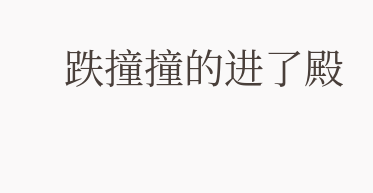跌撞撞的进了殿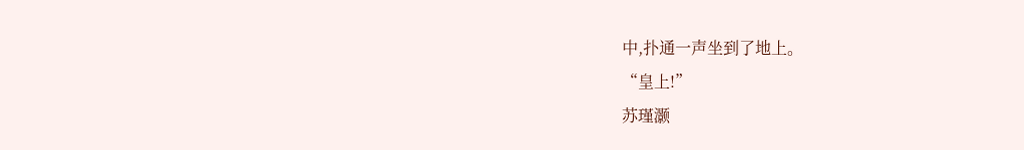中,扑通一声坐到了地上。
“皇上!”
苏瑾灏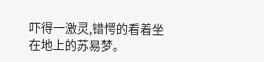吓得一激灵,错愕的看着坐在地上的苏易梦。